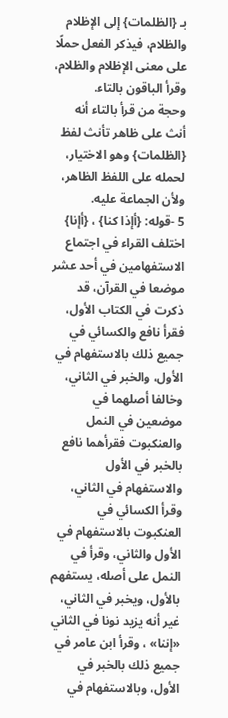بـ {الظلمات} إلى الإظلام والظلام، فيذكر الفعل حملًا على معنى الإظلام والظلام، وقرأ الباقون بالتاء.
وحجة من قرأ بالتاء أنه أنث على ظاهر تأنث لفظ {الظلمات} وهو الاختيار، لحمله على اللفظ الظاهر، ولأن الجماعة عليه.
5 -قوله: {أإذا كنا} ، {أإنا} اختلف القراء في اجتماع الاستفهامين في أحد عشر موضعا في القرآن، قد ذكرت في الكتاب الأول، فقرأ نافع والكسائي في جميع ذلك بالاستفهام في الأول، والخبر في الثاني، وخالفا أصلهما في موضعين في النمل والعنكبوت فقرأهما نافع بالخبر في الأول والاستفهام في الثاني، وقرأ الكسائي في العنكبوت بالاستفهام في الأول والثاني، وقرأ في النمل على أصله، يستفهم بالأول، ويخبر في الثاني، غير أنه يزيد نونا في الثاني «إننا» ، وقرأ ابن عامر في جميع ذلك بالخبر في الأول، وبالاستفهام في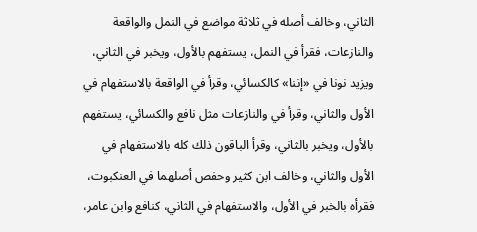الثاني، وخالف أصله في ثلاثة مواضع في النمل والواقعة والنازعات، فقرأ في النمل، يستفهم بالأول، ويخبر في الثاني، ويزيد نونا في «إننا» كالكسائي، وقرأ في الواقعة بالاستفهام في الأول والثاني، وقرأ في والنازعات مثل نافع والكسائي، يستفهم بالأول، ويخبر بالثاني، وقرأ الباقون ذلك كله بالاستفهام في الأول والثاني، وخالف ابن كثير وحفص أصلهما في العنكبوت، فقرأه بالخبر في الأول، والاستفهام في الثاني، كنافع وابن عامر،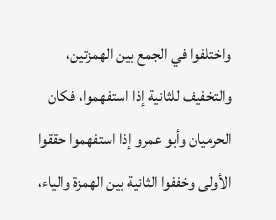واختلفوا في الجمع بين الهمزتين، والتخفيف للثانية إذا استفهموا، فكان الحرميان وأبو عمرو إذا استفهموا حققوا الأولى وخففوا الثانية بين الهمزة والياء،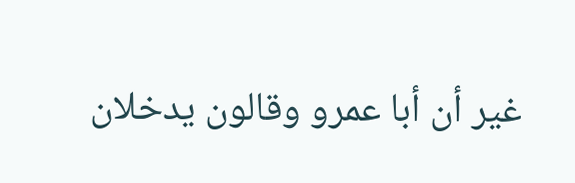غير أن أبا عمرو وقالون يدخلان